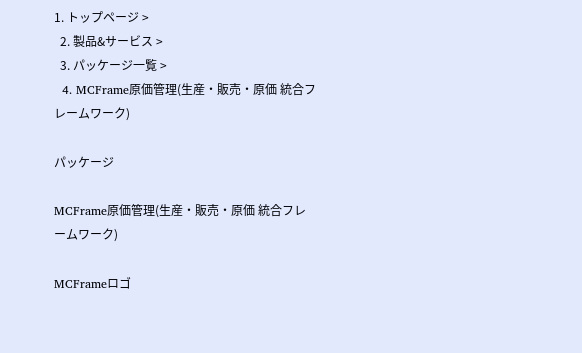1. トップページ >
  2. 製品&サービス >
  3. パッケージ一覧 >
  4. MCFrame原価管理(生産・販売・原価 統合フレームワーク)

パッケージ

MCFrame原価管理(生産・販売・原価 統合フレームワーク)

MCFrameロゴ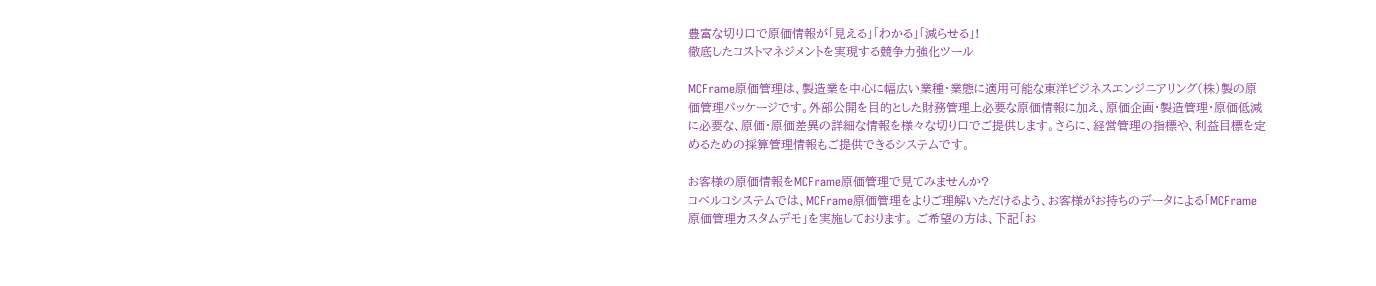豊富な切り口で原価情報が「見える」「わかる」「減らせる」!
徹底したコストマネジメントを実現する競争力強化ツール

MCFrame原価管理は、製造業を中心に幅広い業種・業態に適用可能な東洋ビジネスエンジニアリング(株)製の原価管理パッケージです。外部公開を目的とした財務管理上必要な原価情報に加え、原価企画・製造管理・原価低減に必要な、原価・原価差異の詳細な情報を様々な切り口でご提供します。さらに、経営管理の指標や、利益目標を定めるための採算管理情報もご提供できるシステムです。

お客様の原価情報をMCFrame原価管理で見てみませんか?
コベルコシステムでは、MCFrame原価管理をよりご理解いただけるよう、お客様がお持ちのデータによる「MCFrame原価管理カスタムデモ」を実施しております。 ご希望の方は、下記「お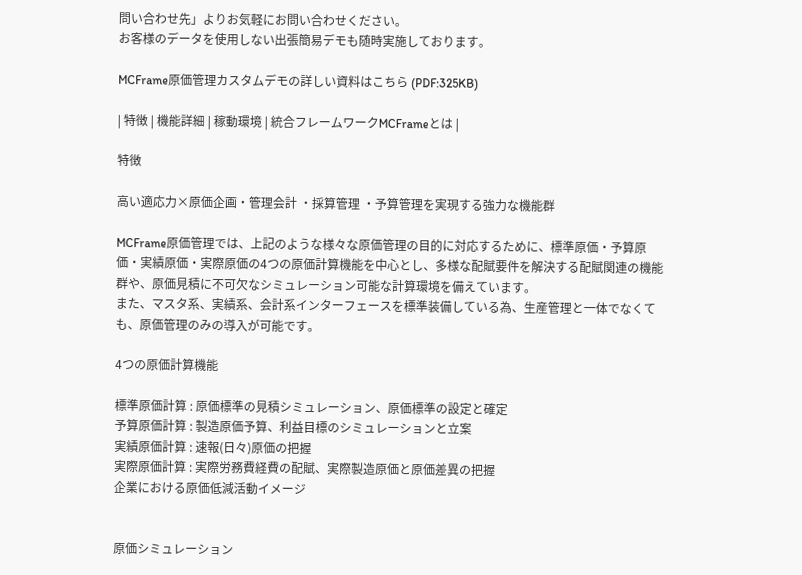問い合わせ先」よりお気軽にお問い合わせください。
お客様のデータを使用しない出張簡易デモも随時実施しております。

MCFrame原価管理カスタムデモの詳しい資料はこちら (PDF:325KB)

| 特徴 | 機能詳細 | 稼動環境 | 統合フレームワークMCFrameとは |

特徴

高い適応力×原価企画・管理会計 ・採算管理 ・予算管理を実現する強力な機能群

MCFrame原価管理では、上記のような様々な原価管理の目的に対応するために、標準原価・予算原価・実績原価・実際原価の4つの原価計算機能を中心とし、多様な配賦要件を解決する配賦関連の機能群や、原価見積に不可欠なシミュレーション可能な計算環境を備えています。
また、マスタ系、実績系、会計系インターフェースを標準装備している為、生産管理と一体でなくても、原価管理のみの導入が可能です。

4つの原価計算機能

標準原価計算 : 原価標準の見積シミュレーション、原価標準の設定と確定
予算原価計算 : 製造原価予算、利益目標のシミュレーションと立案
実績原価計算 : 速報(日々)原価の把握
実際原価計算 : 実際労務費経費の配賦、実際製造原価と原価差異の把握
企業における原価低減活動イメージ


原価シミュレーション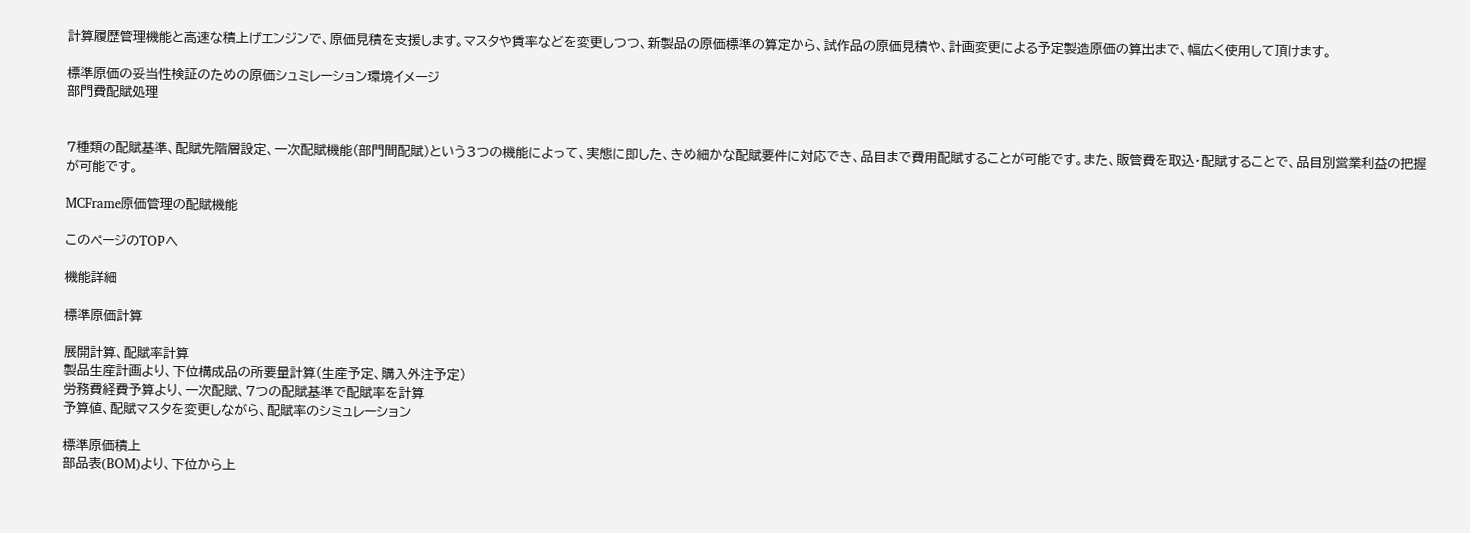計算履歴管理機能と高速な積上げエンジンで、原価見積を支援します。マスタや賃率などを変更しつつ、新製品の原価標準の算定から、試作品の原価見積や、計画変更による予定製造原価の算出まで、幅広く使用して頂けます。

標準原価の妥当性検証のための原価シュミレーション環境イメージ
部門費配賦処理


7種類の配賦基準、配賦先階層設定、一次配賦機能(部門間配賦)という3つの機能によって、実態に即した、きめ細かな配賦要件に対応でき、品目まで費用配賦することが可能です。また、販管費を取込・配賦することで、品目別営業利益の把握が可能です。

MCFrame原価管理の配賦機能

このページのTOPへ

機能詳細

標準原価計算

展開計算、配賦率計算
製品生産計画より、下位構成品の所要量計算(生産予定、購入外注予定)
労務費経費予算より、一次配賦、7つの配賦基準で配賦率を計算
予算値、配賦マスタを変更しながら、配賦率のシミュレーション

標準原価積上
部品表(BOM)より、下位から上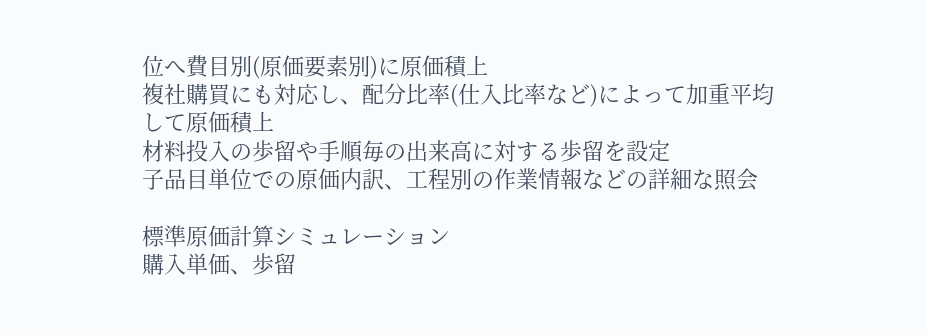位へ費目別(原価要素別)に原価積上
複社購買にも対応し、配分比率(仕入比率など)によって加重平均して原価積上
材料投入の歩留や手順毎の出来高に対する歩留を設定
子品目単位での原価内訳、工程別の作業情報などの詳細な照会

標準原価計算シミュレーション
購入単価、歩留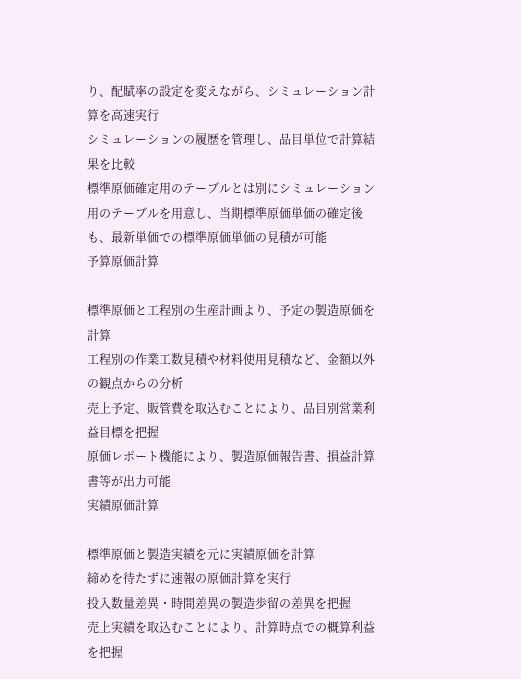り、配賦率の設定を変えながら、シミュレーション計算を高速実行
シミュレーションの履歴を管理し、品目単位で計算結果を比較
標準原価確定用のテーブルとは別にシミュレーション用のテーブルを用意し、当期標準原価単価の確定後も、最新単価での標準原価単価の見積が可能
予算原価計算

標準原価と工程別の生産計画より、予定の製造原価を計算
工程別の作業工数見積や材料使用見積など、金額以外の観点からの分析
売上予定、販管費を取込むことにより、品目別営業利益目標を把握
原価レポート機能により、製造原価報告書、損益計算書等が出力可能
実績原価計算

標準原価と製造実績を元に実績原価を計算
締めを待たずに速報の原価計算を実行
投入数量差異・時間差異の製造歩留の差異を把握
売上実績を取込むことにより、計算時点での概算利益を把握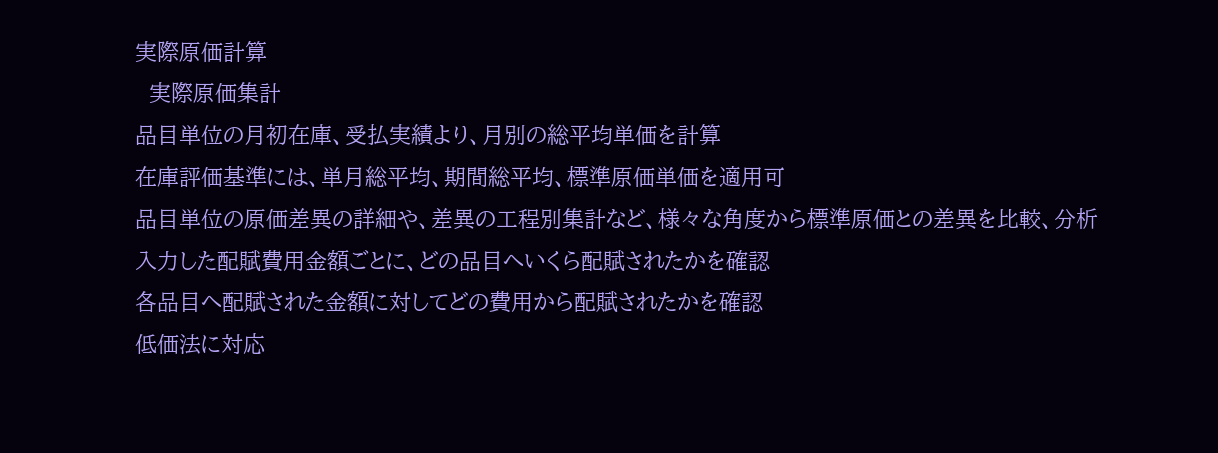実際原価計算
  実際原価集計
品目単位の月初在庫、受払実績より、月別の総平均単価を計算
在庫評価基準には、単月総平均、期間総平均、標準原価単価を適用可
品目単位の原価差異の詳細や、差異の工程別集計など、様々な角度から標準原価との差異を比較、分析
入力した配賦費用金額ごとに、どの品目へいくら配賦されたかを確認
各品目へ配賦された金額に対してどの費用から配賦されたかを確認
低価法に対応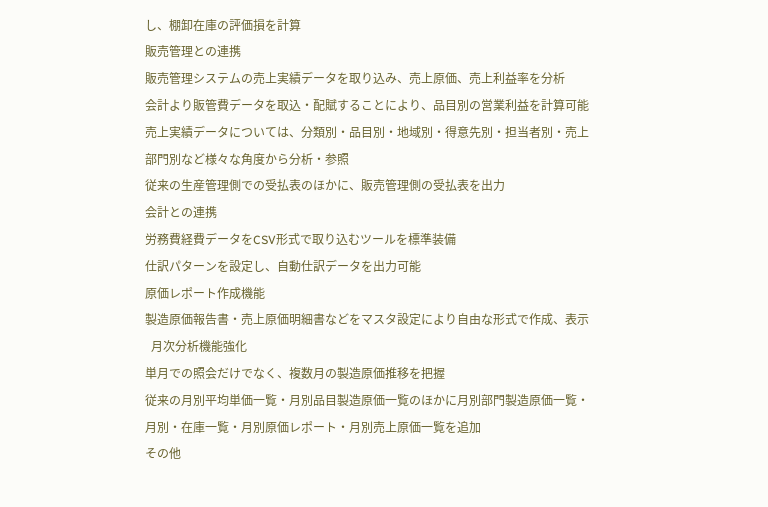し、棚卸在庫の評価損を計算
販売管理との連携
販売管理システムの売上実績データを取り込み、売上原価、売上利益率を分析
会計より販管費データを取込・配賦することにより、品目別の営業利益を計算可能
売上実績データについては、分類別・品目別・地域別・得意先別・担当者別・売上部門別など様々な角度から分析・参照
従来の生産管理側での受払表のほかに、販売管理側の受払表を出力
会計との連携
労務費経費データをCSV形式で取り込むツールを標準装備
仕訳パターンを設定し、自動仕訳データを出力可能
原価レポート作成機能
製造原価報告書・売上原価明細書などをマスタ設定により自由な形式で作成、表示
  月次分析機能強化
単月での照会だけでなく、複数月の製造原価推移を把握
従来の月別平均単価一覧・月別品目製造原価一覧のほかに月別部門製造原価一覧・月別・在庫一覧・月別原価レポート・月別売上原価一覧を追加
その他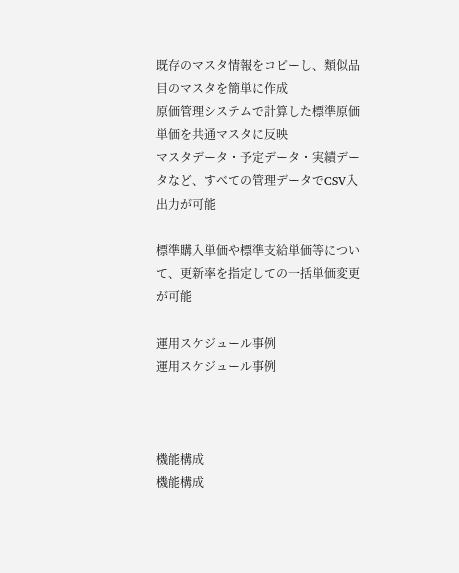既存のマスタ情報をコピーし、類似品目のマスタを簡単に作成
原価管理システムで計算した標準原価単価を共通マスタに反映
マスタデータ・予定データ・実績データなど、すべての管理データでCSV入出力が可能

標準購入単価や標準支給単価等について、更新率を指定しての一括単価変更が可能

運用スケジュール事例
運用スケジュール事例



機能構成
機能構成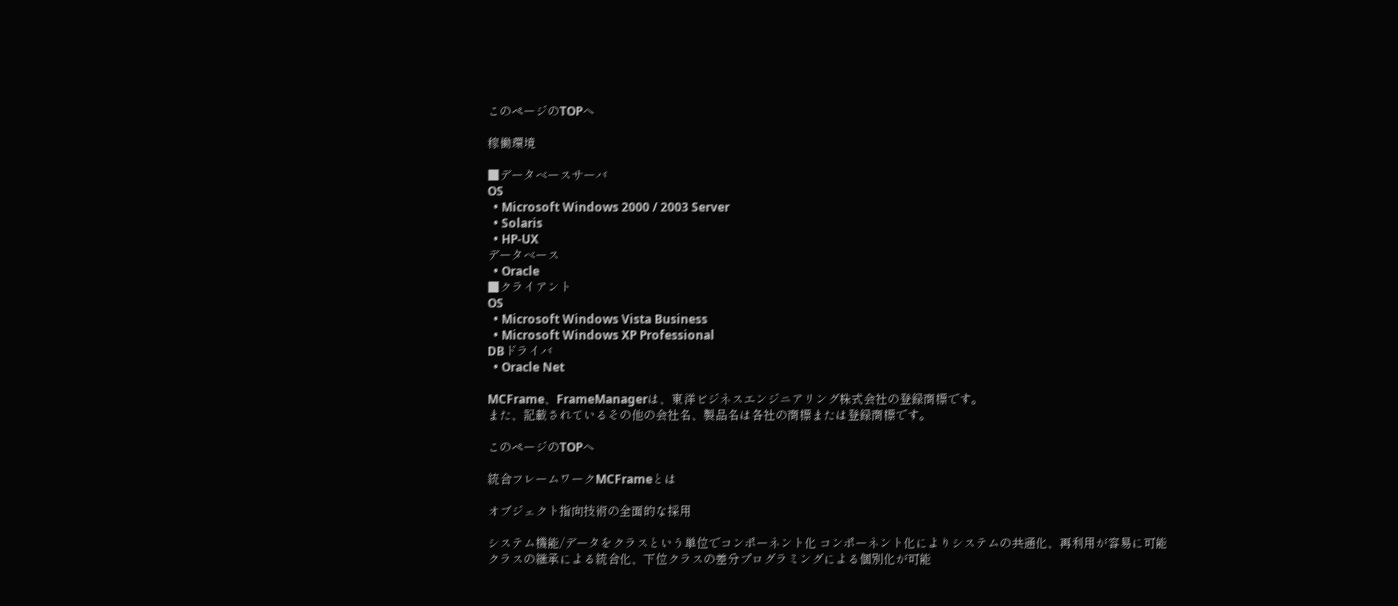このページのTOPへ

稼働環境

■データベースサーバ
OS
  • Microsoft Windows 2000 / 2003 Server
  • Solaris
  • HP-UX
データベース
  • Oracle
■クライアント
OS
  • Microsoft Windows Vista Business
  • Microsoft Windows XP Professional
DBドライバ
  • Oracle Net

MCFrame、FrameManagerは、東洋ビジネスエンジニアリング株式会社の登録商標です。
また、記載されているその他の会社名、製品名は各社の商標または登録商標です。

このページのTOPへ

統合フレームワークMCFrameとは

オブジェクト指向技術の全面的な採用

システム機能/データをクラスという単位でコンポーネント化 コンポーネント化によりシステムの共通化、再利用が容易に可能
クラスの継承による統合化、下位クラスの差分プログラミングによる個別化が可能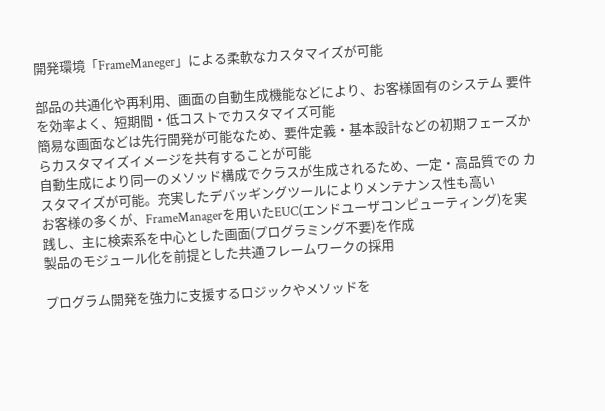開発環境「FrameManeger」による柔軟なカスタマイズが可能

部品の共通化や再利用、画面の自動生成機能などにより、お客様固有のシステム 要件を効率よく、短期間・低コストでカスタマイズ可能
簡易な画面などは先行開発が可能なため、要件定義・基本設計などの初期フェーズからカスタマイズイメージを共有することが可能
自動生成により同一のメソッド構成でクラスが生成されるため、一定・高品質での カスタマイズが可能。充実したデバッギングツールによりメンテナンス性も高い
お客様の多くが、FrameManagerを用いたEUC(エンドユーザコンピューティング)を実践し、主に検索系を中心とした画面(プログラミング不要)を作成
製品のモジュール化を前提とした共通フレームワークの採用

プログラム開発を強力に支援するロジックやメソッドを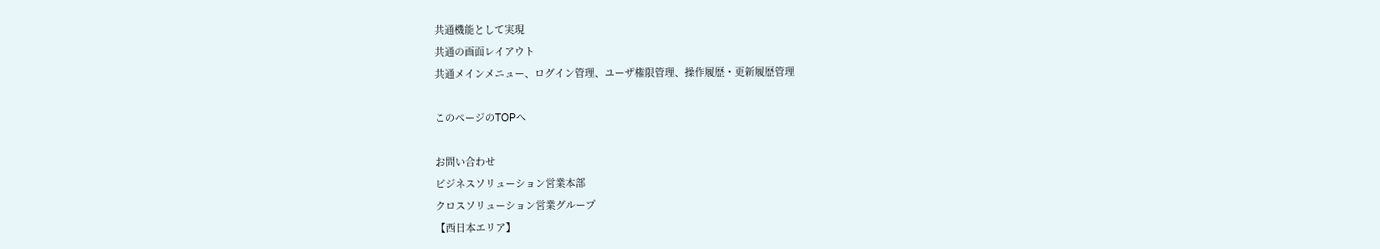共通機能として実現
共通の画面レイアウト
共通メインメニュー、ログイン管理、ユーザ権限管理、操作履歴・更新履歴管理

このページのTOPへ

お問い合わせ
ビジネスソリューション営業本部
クロスソリューション営業グループ
【西日本エリア】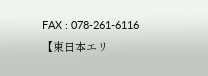FAX : 078-261-6116
【東日本エリ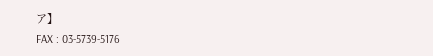ア】
FAX : 03-5739-5176